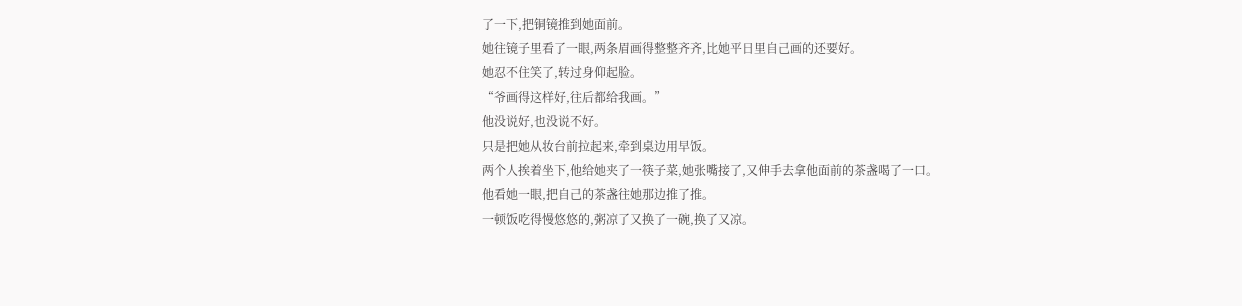了一下,把铜镜推到她面前。
她往镜子里看了一眼,两条眉画得整整齐齐,比她平日里自己画的还要好。
她忍不住笑了,转过身仰起脸。
“爷画得这样好,往后都给我画。”
他没说好,也没说不好。
只是把她从妆台前拉起来,牵到桌边用早饭。
两个人挨着坐下,他给她夹了一筷子菜,她张嘴接了,又伸手去拿他面前的茶盏喝了一口。
他看她一眼,把自己的茶盏往她那边推了推。
一顿饭吃得慢悠悠的,粥凉了又换了一碗,换了又凉。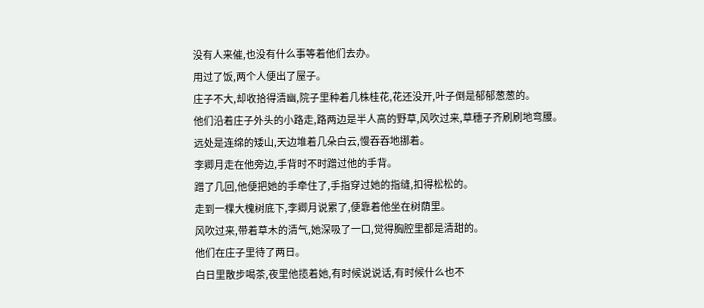没有人来催,也没有什么事等着他们去办。
用过了饭,两个人便出了屋子。
庄子不大,却收拾得清幽,院子里种着几株桂花,花还没开,叶子倒是郁郁葱葱的。
他们沿着庄子外头的小路走,路两边是半人高的野草,风吹过来,草穗子齐刷刷地弯腰。
远处是连绵的矮山,天边堆着几朵白云,慢吞吞地挪着。
李卿月走在他旁边,手背时不时蹭过他的手背。
蹭了几回,他便把她的手牵住了,手指穿过她的指缝,扣得松松的。
走到一棵大槐树底下,李卿月说累了,便靠着他坐在树荫里。
风吹过来,带着草木的清气,她深吸了一口,觉得胸腔里都是清甜的。
他们在庄子里待了两日。
白日里散步喝茶,夜里他揽着她,有时候说说话,有时候什么也不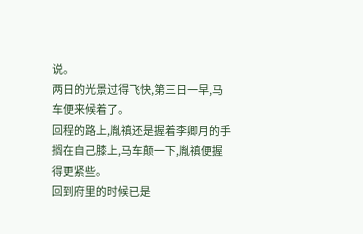说。
两日的光景过得飞快,第三日一早,马车便来候着了。
回程的路上,胤禛还是握着李卿月的手搁在自己膝上,马车颠一下,胤禛便握得更紧些。
回到府里的时候已是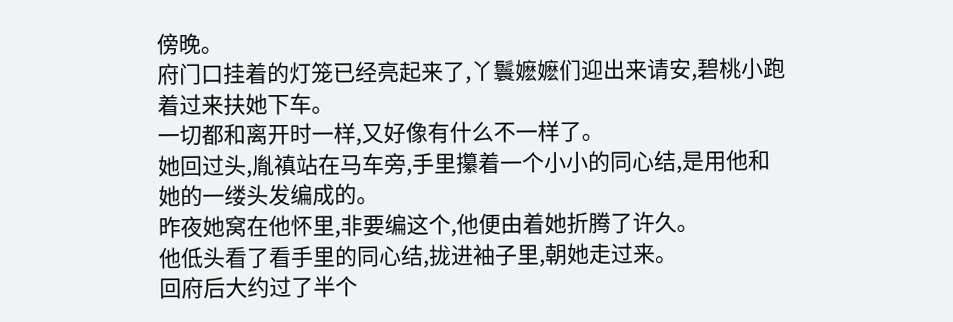傍晚。
府门口挂着的灯笼已经亮起来了,丫鬟嬷嬷们迎出来请安,碧桃小跑着过来扶她下车。
一切都和离开时一样,又好像有什么不一样了。
她回过头,胤禛站在马车旁,手里攥着一个小小的同心结,是用他和她的一缕头发编成的。
昨夜她窝在他怀里,非要编这个,他便由着她折腾了许久。
他低头看了看手里的同心结,拢进袖子里,朝她走过来。
回府后大约过了半个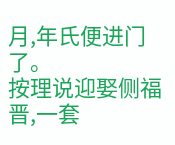月,年氏便进门了。
按理说迎娶侧福晋,一套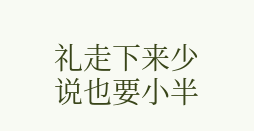礼走下来少说也要小半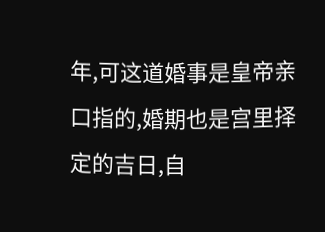年,可这道婚事是皇帝亲口指的,婚期也是宫里择定的吉日,自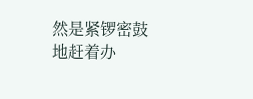然是紧锣密鼓地赶着办